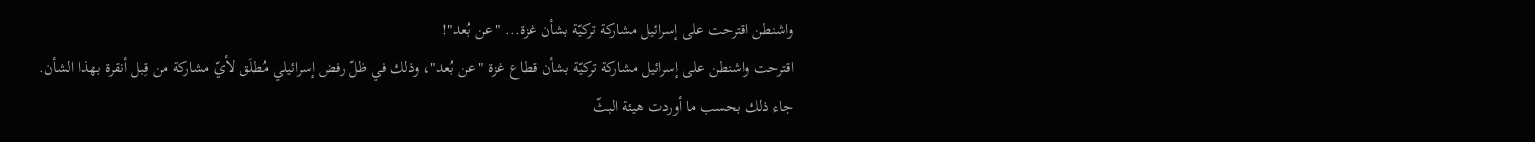واشنطن اقترحت على إسرائيل مشاركة تركيّة بشأن غزة... "عن بُعد"!
اقترحت واشنطن على إسرائيل مشاركة تركيّة بشأن قطاع غزة "عن بُعد"، وذلك في ظلّ رفض إسرائيلي مُطلَق لأيّ مشاركة من قِبل أنقرة بهذا الشأن.
جاء ذلك بحسب ما أوردت هيئة البثّ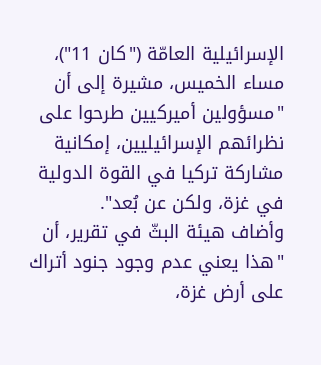الإسرائيلية العامّة ("كان 11")، مساء الخميس، مشيرة إلى أن "مسؤولين أميركيين طرحوا على نظرائهم الإسرائيليين، إمكانية مشاركة تركيا في القوة الدولية في غزة، ولكن عن بُعد".
وأضاف هيئة البثّ في تقرير، أن "هذا يعني عدم وجود جنود أتراك على أرض غزة،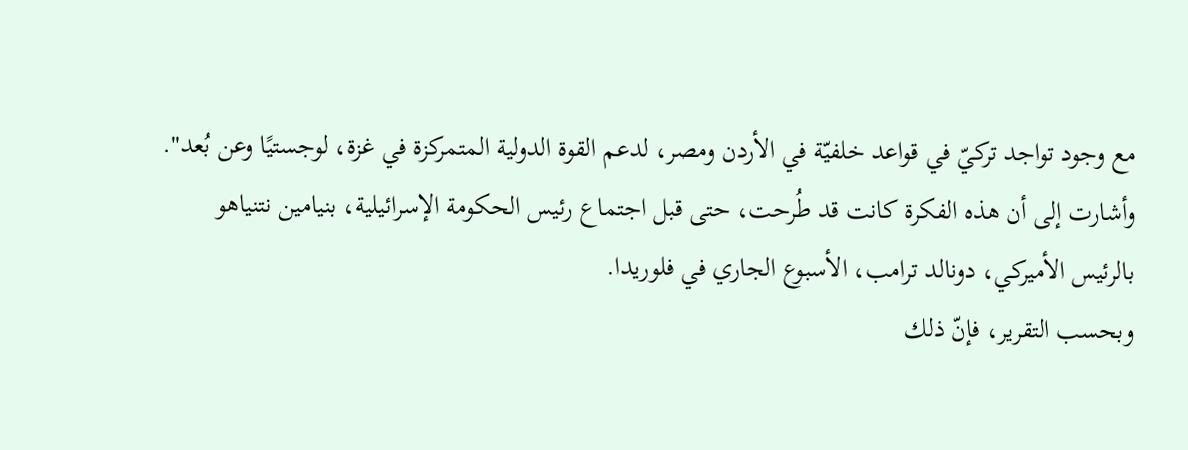مع وجود تواجد تركيّ في قواعد خلفيّة في الأردن ومصر، لدعم القوة الدولية المتمركزة في غزة، لوجستيًا وعن بُعد".
وأشارت إلى أن هذه الفكرة كانت قد طُرحت، حتى قبل اجتماع رئيس الحكومة الإسرائيلية، بنيامين نتنياهو بالرئيس الأميركي، دونالد ترامب، الأسبوع الجاري في فلوريدا.
وبحسب التقرير، فإنّ ذلك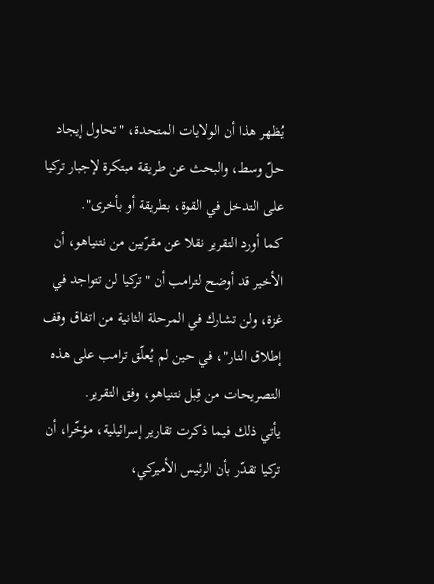يُظهر هذا أن الولايات المتحدة، "تحاول إيجاد حلّ وسط، والبحث عن طريقة مبتكرة لإجبار تركيا على التدخل في القوة، بطريقة أو بأخرى".
كما أورد التقرير نقلا عن مقرّبين من نتنياهو، أن الأخير قد أوضح لترامب أن "تركيا لن تتواجد في غزة، ولن تشارك في المرحلة الثانية من اتفاق وقف إطلاق النار"، في حين لم يُعلّق ترامب على هذه التصريحات من قِبل نتنياهو، وفق التقرير.
يأتي ذلك فيما ذكرت تقارير إسرائيلية، مؤخّرا، أن تركيا تقدّر بأن الرئيس الأميركي،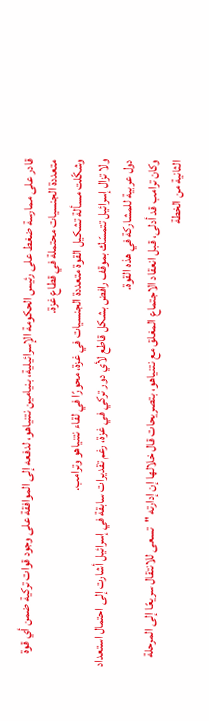قادر على ممارسة ضغط على رئيس الحكومة الإسرائيلية، بنيامين نتنياهو، لدفعه إلى الموافقة على وجود قوات تركية ضمن أي قوة متعددة الجنسيات محتملة في قطاع غزة.
وشكّلت مسألة تشكيل القوة متعددة الجنسيات في غزة، محورًا في لقاء نتنياهو وترامب.
ولا تزال إسرائيل تتمسّك بموقف رافض بشكل قاطع لأي دور تركي في غزة، رغم تقديرات سابقة في إسرائيل أشارت إلى احتمال استعداد دول عربية للمشاركة في هذه القوة.
وكان ترامب قد أدلى، قبل انعقاد الاجتماع المغلق مع نتنياهو، بتصريحات قال خلالها إن إدارته "تسعى للانتقال سريعًا إلى المرحلة الثانية من الخطة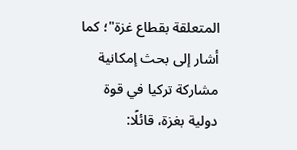المتعلقة بقطاع غزة"؛ كما أشار إلى بحث إمكانية مشاركة تركيا في قوة دولية بغزة، قائلًا: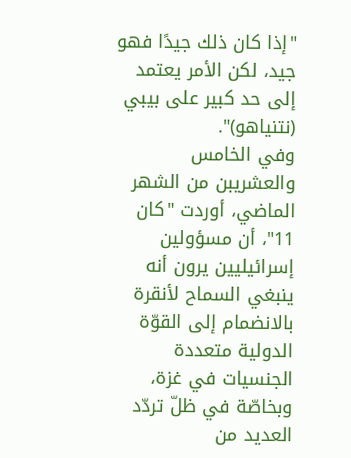"إذا كان ذلك جيدًا فهو جيد، لكن الأمر يعتمد إلى حد كبير على بيبي (نتنياهو)".
وفي الخامس والعشريبن من الشهر الماضي، أوردت "كان 11"، أن مسؤولين إسرائيليين يرون أنه ينبغي السماح لأنقرة بالانضمام إلى القوّة الدولية متعددة الجنسيات في غزة، وبخاصّة في ظلّ تردّد العديد من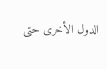الدول الأخرى حتى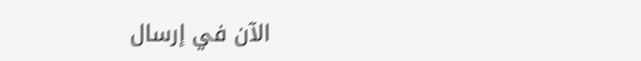الآن في إرسال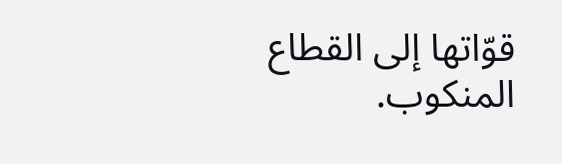قوّاتها إلى القطاع المنكوب.